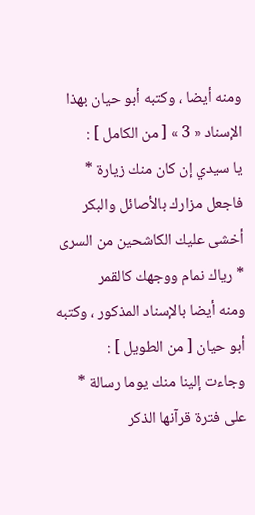ومنه أيضا ، وكتبه أبو حيان بهذا الإسناد « 3 » [ من الكامل ] :
يا سيدي إن كان منك زيارة * فاجعل مزارك بالأصائل والبكر
أخشى عليك الكاشحين من السرى * رياك نمام ووجهك كالقمر
ومنه أيضا بالإسناد المذكور ، وكتبه أبو حيان [ من الطويل ] :
وجاءت إلينا منك يوما رسالة * على فترة قرآنها الذكر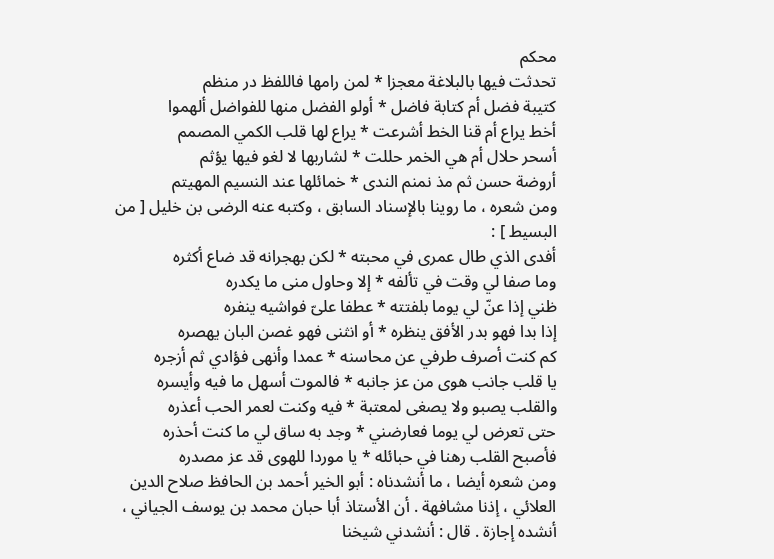محكم
تحدثت فيها بالبلاغة معجزا * لمن رامها فاللفظ در منظم
كتيبة فضل أم كتابة فاضل * أولو الفضل منها للفواضل ألهموا
أخط يراع أم قنا الخط أشرعت * يراع لها قلب الكمي المصمم
أسحر حلال أم هي الخمر حللت * لشاربها لا لغو فيها يؤثم
أروضة حسن ثم مذ نمنم الندى * خمائلها عند النسيم المهيتم
ومن شعره ، ما روينا بالإسناد السابق ، وكتبه عنه الرضى بن خليل [ من البسيط ] :
أفدى الذي طال عمرى في محبته * لكن بهجرانه قد ضاع أكثره
وما صفا لي وقت في تألفه * إلا وحاول منى ما يكدره
ظني إذا عنّ لي يوما بلفتته * عطفا علىّ فواشيه ينفره
إذا بدا فهو بدر الأفق ينظره * أو انثنى فهو غصن البان يهصره
كم كنت أصرف طرفي عن محاسنه * عمدا وأنهى فؤادي ثم أزجره
يا قلب جانب هوى من عز جانبه * فالموت أسهل ما فيه وأيسره
والقلب يصبو ولا يصغى لمعتبة * فيه وكنت لعمر الحب أعذره
حتى تعرض لي يوما فعارضني * وجد به ساق لي ما كنت أحذره
فأصبح القلب رهنا في حبائله * يا موردا للهوى قد عز مصدره
ومن شعره أيضا ، ما أنشدناه : أبو الخير أحمد بن الحافظ صلاح الدين العلائي ، إذنا مشافهة . أن الأستاذ أبا حبان محمد بن يوسف الجياني ، أنشده إجازة . قال : أنشدني شيخنا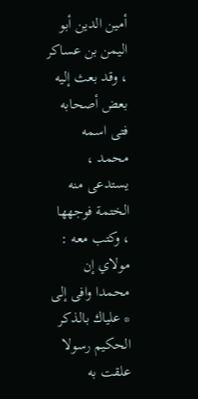أمين الدين أبو اليمن بن عساكر ، وقد بعث إليه بعض أصحابه فتى اسمه محمد ، يستدعى منه الختمة فوجهها ، وكتب معه :
مولاي إن محمدا وافى إلى * علياك بالذكر الحكيم رسولا
علقت به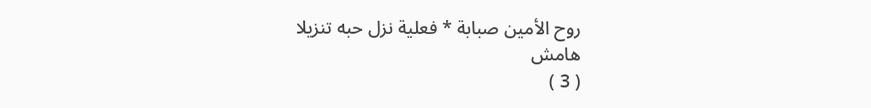روح الأمين صبابة * فعلية نزل حبه تنزيلا
هامش
( 3 )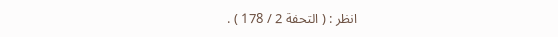انظر : ( التحفة 2 / 178 ) .